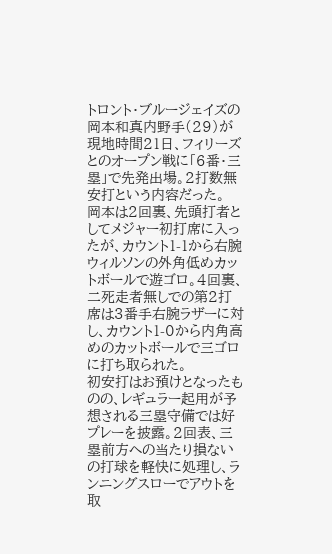トロント・ブルージェイズの岡本和真内野手(29)が現地時間21日、フィリーズとのオープン戦に「6番・三塁」で先発出場。2打数無安打という内容だった。
岡本は2回裏、先頭打者としてメジャー初打席に入ったが、カウント1-1から右腕ウィルソンの外角低めカットボールで遊ゴロ。4回裏、二死走者無しでの第2打席は3番手右腕ラザーに対し、カウント1-0から内角高めのカットボールで三ゴロに打ち取られた。
初安打はお預けとなったものの、レギュラー起用が予想される三塁守備では好プレーを披露。2回表、三塁前方への当たり損ないの打球を軽快に処理し、ランニングスローでアウトを取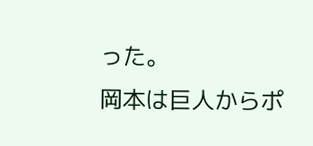った。
岡本は巨人からポ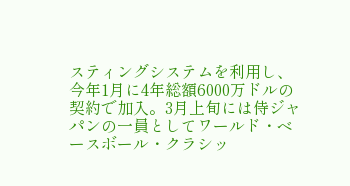スティングシステムを利用し、今年1月に4年総額6000万ドルの契約で加入。3月上旬には侍ジャパンの一員としてワールド・ベースボール・クラシッ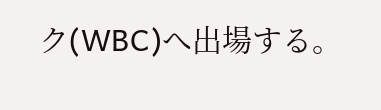ク(WBC)へ出場する。